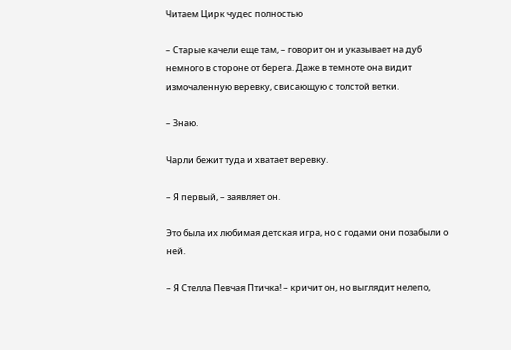Читаем Цирк чудес полностью

– Старые качели еще там, – говорит он и указывает на дуб немного в стороне от берега. Даже в темноте она видит измочаленную веревку, свисающую с толстой ветки.

– Знаю.

Чарли бежит туда и хватает веревку.

– Я первый, – заявляет он.

Это была их любимая детская игра, но с годами они позабыли о ней.

– Я Стелла Певчая Птичка! – кричит он, но выглядит нелепо,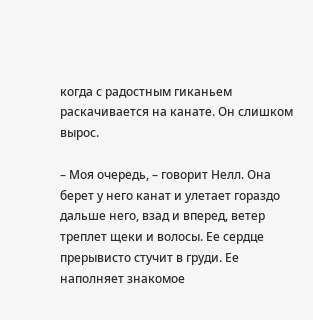когда с радостным гиканьем раскачивается на канате. Он слишком вырос.

– Моя очередь, – говорит Нелл. Она берет у него канат и улетает гораздо дальше него, взад и вперед, ветер треплет щеки и волосы. Ее сердце прерывисто стучит в груди. Ее наполняет знакомое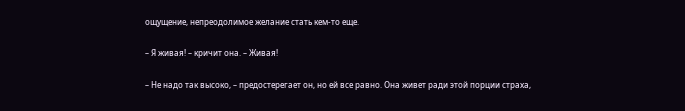ощущение, непреодолимое желание стать кем-то еще.

– Я живая! – кричит она. – Живая!

– Не надо так высоко, – предостерегает он, но ей все равно. Она живет ради этой порции страха,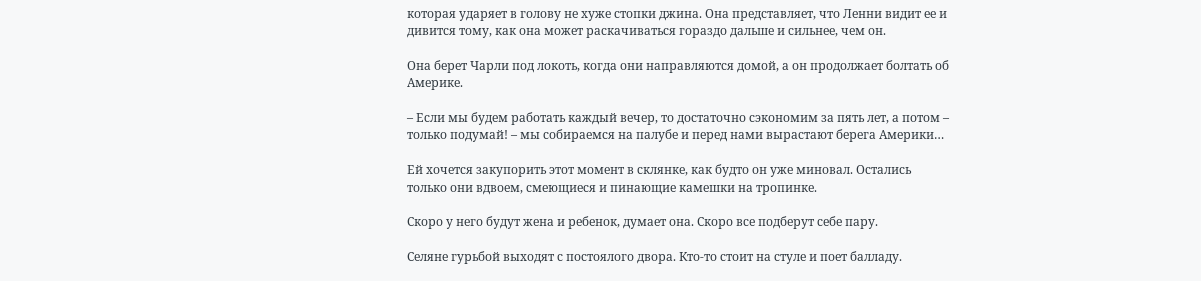которая ударяет в голову не хуже стопки джина. Она представляет, что Ленни видит ее и дивится тому, как она может раскачиваться гораздо дальше и сильнее, чем он.

Она берет Чарли под локоть, когда они направляются домой, а он продолжает болтать об Америке.

– Если мы будем работать каждый вечер, то достаточно сэкономим за пять лет, а потом – только подумай! – мы собираемся на палубе и перед нами вырастают берега Америки…

Ей хочется закупорить этот момент в склянке, как будто он уже миновал. Остались только они вдвоем, смеющиеся и пинающие камешки на тропинке.

Скоро у него будут жена и ребенок, думает она. Скоро все подберут себе пару.

Селяне гурьбой выходят с постоялого двора. Кто-то стоит на стуле и поет балладу.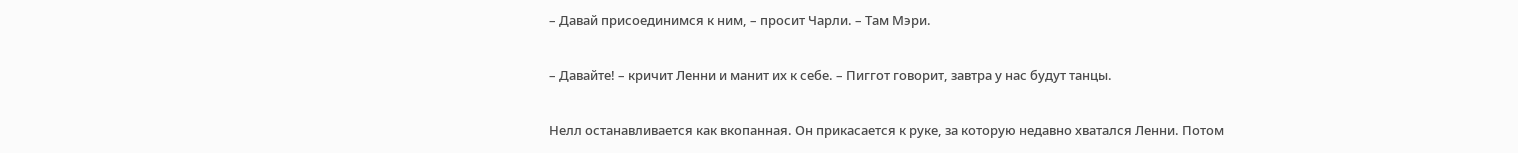– Давай присоединимся к ним, – просит Чарли. – Там Мэри.

– Давайте! – кричит Ленни и манит их к себе. – Пиггот говорит, завтра у нас будут танцы.

Нелл останавливается как вкопанная. Он прикасается к руке, за которую недавно хватался Ленни. Потом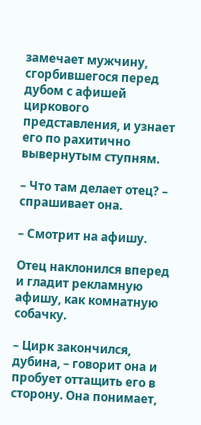замечает мужчину, сгорбившегося перед дубом с афишей циркового представления, и узнает его по рахитично вывернутым ступням.

– Что там делает отец? – спрашивает она.

– Смотрит на афишу.

Отец наклонился вперед и гладит рекламную афишу, как комнатную собачку.

– Цирк закончился, дубина, – говорит она и пробует оттащить его в сторону. Она понимает,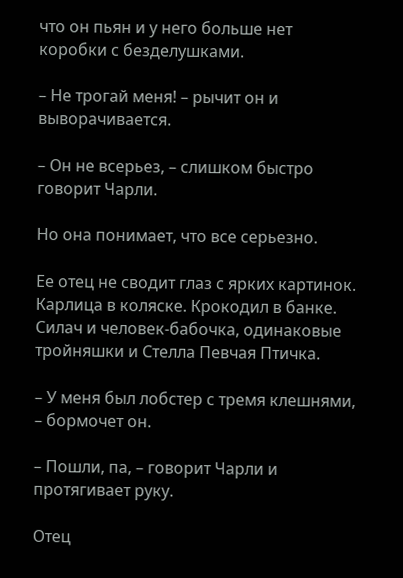что он пьян и у него больше нет коробки с безделушками.

– Не трогай меня! – рычит он и выворачивается.

– Он не всерьез, – слишком быстро говорит Чарли.

Но она понимает, что все серьезно.

Ее отец не сводит глаз с ярких картинок. Карлица в коляске. Крокодил в банке. Силач и человек-бабочка, одинаковые тройняшки и Стелла Певчая Птичка.

– У меня был лобстер с тремя клешнями, – бормочет он.

– Пошли, па, – говорит Чарли и протягивает руку.

Отец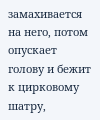замахивается на него, потом опускает голову и бежит к цирковому шатру,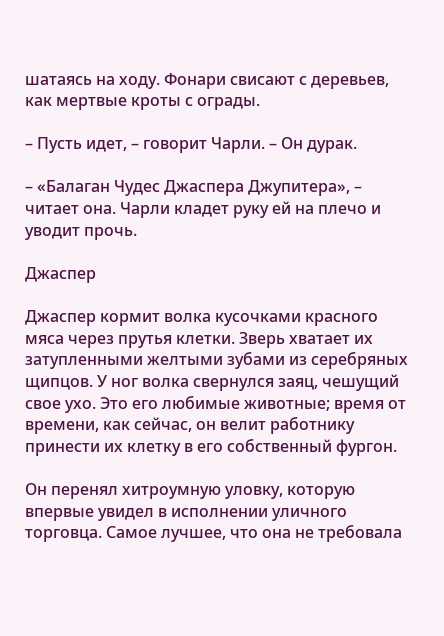шатаясь на ходу. Фонари свисают с деревьев, как мертвые кроты с ограды.

– Пусть идет, – говорит Чарли. – Он дурак.

– «Балаган Чудес Джаспера Джупитера», – читает она. Чарли кладет руку ей на плечо и уводит прочь.

Джаспер

Джаспер кормит волка кусочками красного мяса через прутья клетки. Зверь хватает их затупленными желтыми зубами из серебряных щипцов. У ног волка свернулся заяц, чешущий свое ухо. Это его любимые животные; время от времени, как сейчас, он велит работнику принести их клетку в его собственный фургон.

Он перенял хитроумную уловку, которую впервые увидел в исполнении уличного торговца. Самое лучшее, что она не требовала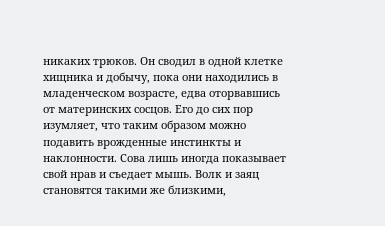никаких трюков. Он сводил в одной клетке хищника и добычу, пока они находились в младенческом возрасте, едва оторвавшись от материнских сосцов. Его до сих пор изумляет, что таким образом можно подавить врожденные инстинкты и наклонности. Сова лишь иногда показывает свой нрав и съедает мышь. Волк и заяц становятся такими же близкими,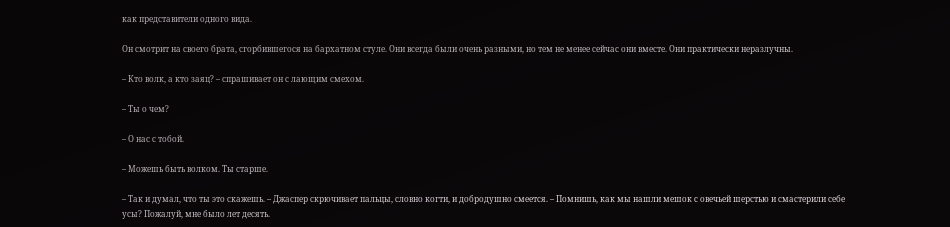как представители одного вида.

Он смотрит на своего брата, сгорбившегося на бархатном стуле. Они всегда были очень разными, но тем не менее сейчас они вместе. Они практически неразлучны.

– Кто волк, а кто заяц? – спрашивает он с лающим смехом.

– Ты о чем?

– О нас с тобой.

– Можешь быть волком. Ты старше.

– Так и думал, что ты это скажешь. – Джаспер скрючивает пальцы, словно когти, и добродушно смеется. – Помнишь, как мы нашли мешок с овечьей шерстью и смастерили себе усы? Пожалуй, мне было лет десять.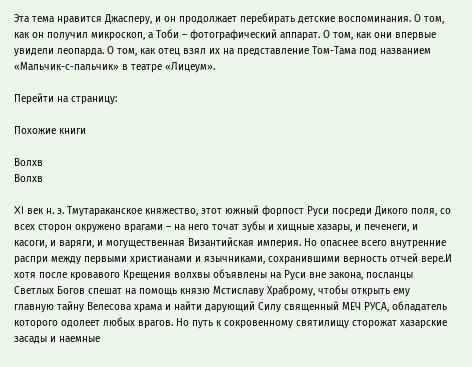Эта тема нравится Джасперу, и он продолжает перебирать детские воспоминания. О том, как он получил микроскоп, а Тоби – фотографический аппарат. О том, как они впервые увидели леопарда. О том, как отец взял их на представление Том-Тама под названием «Мальчик-с-пальчик» в театре «Лицеум».

Перейти на страницу:

Похожие книги

Волхв
Волхв

XI век н. э. Тмутараканское княжество, этот южный форпост Руси посреди Дикого поля, со всех сторон окружено врагами – на него точат зубы и хищные хазары, и печенеги, и касоги, и варяги, и могущественная Византийская империя. Но опаснее всего внутренние распри между первыми христианами и язычниками, сохранившими верность отчей вере.И хотя после кровавого Крещения волхвы объявлены на Руси вне закона, посланцы Светлых Богов спешат на помощь князю Мстиславу Храброму, чтобы открыть ему главную тайну Велесова храма и найти дарующий Силу священный МЕЧ РУСА, обладатель которого одолеет любых врагов. Но путь к сокровенному святилищу сторожат хазарские засады и наемные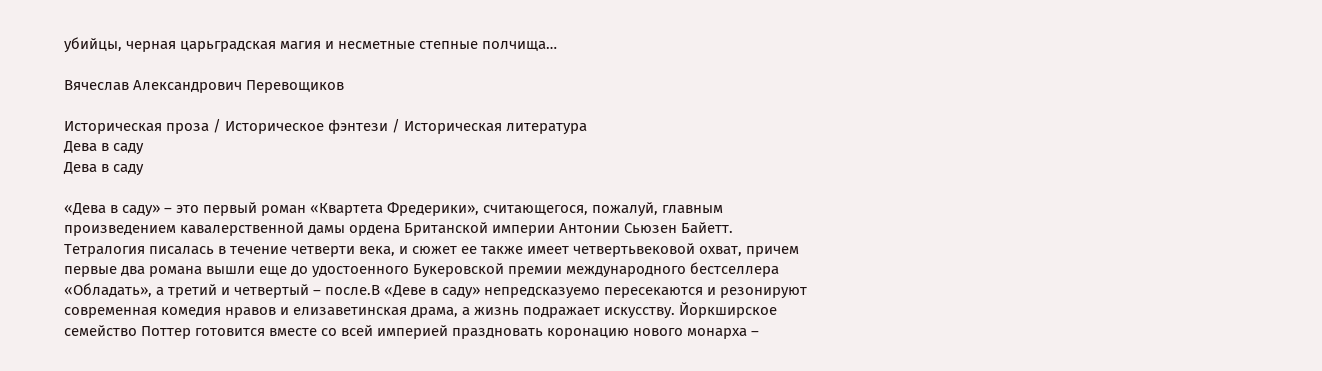убийцы, черная царьградская магия и несметные степные полчища…

Вячеслав Александрович Перевощиков

Историческая проза / Историческое фэнтези / Историческая литература
Дева в саду
Дева в саду

«Дева в саду» – это первый роман «Квартета Фредерики», считающегося, пожалуй, главным произведением кавалерственной дамы ордена Британской империи Антонии Сьюзен Байетт. Тетралогия писалась в течение четверти века, и сюжет ее также имеет четвертьвековой охват, причем первые два романа вышли еще до удостоенного Букеровской премии международного бестселлера «Обладать», а третий и четвертый – после.В «Деве в саду» непредсказуемо пересекаются и резонируют современная комедия нравов и елизаветинская драма, а жизнь подражает искусству. Йоркширское семейство Поттер готовится вместе со всей империей праздновать коронацию нового монарха –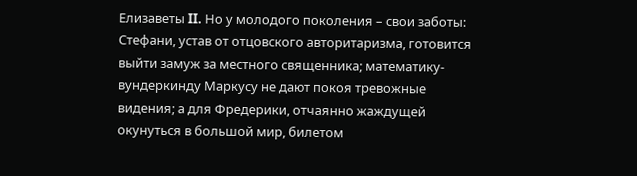Елизаветы II. Но у молодого поколения – свои заботы: Стефани, устав от отцовского авторитаризма, готовится выйти замуж за местного священника; математику-вундеркинду Маркусу не дают покоя тревожные видения; а для Фредерики, отчаянно жаждущей окунуться в большой мир, билетом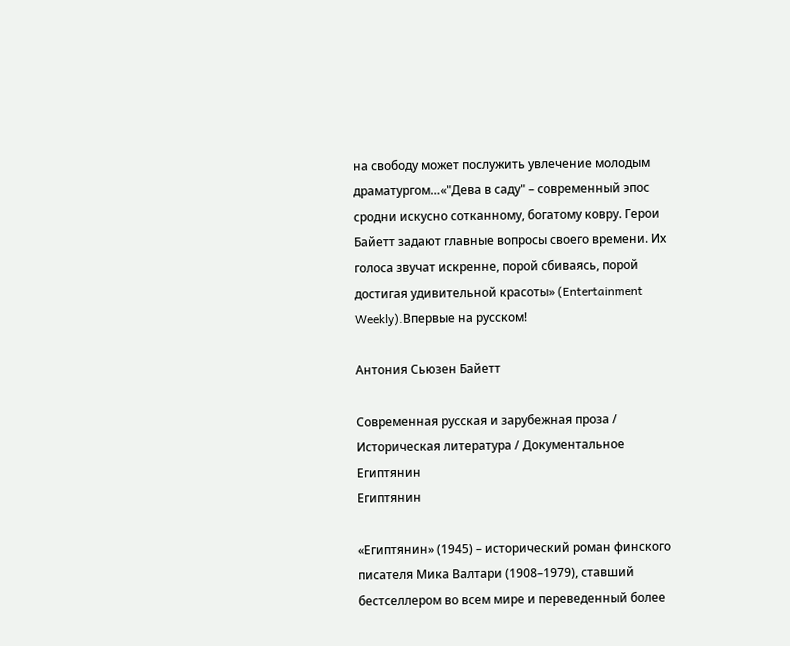на свободу может послужить увлечение молодым драматургом…«"Дева в саду" – современный эпос сродни искусно сотканному, богатому ковру. Герои Байетт задают главные вопросы своего времени. Их голоса звучат искренне, порой сбиваясь, порой достигая удивительной красоты» (Entertainment Weekly).Впервые на русском!

Антония Сьюзен Байетт

Современная русская и зарубежная проза / Историческая литература / Документальное
Египтянин
Египтянин

«Египтянин» (1945) – исторический роман финского писателя Мика Валтари (1908–1979), ставший бестселлером во всем мире и переведенный более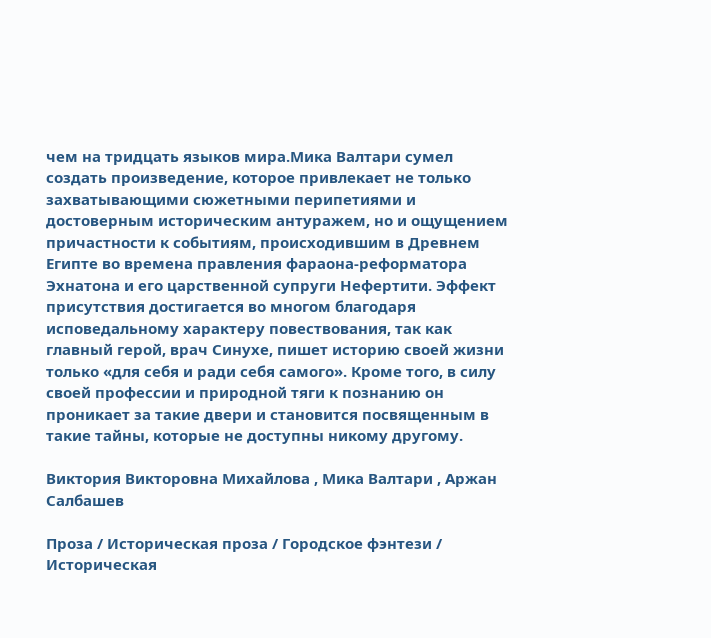чем на тридцать языков мира.Мика Валтари сумел создать произведение, которое привлекает не только захватывающими сюжетными перипетиями и достоверным историческим антуражем, но и ощущением причастности к событиям, происходившим в Древнем Египте во времена правления фараона-реформатора Эхнатона и его царственной супруги Нефертити. Эффект присутствия достигается во многом благодаря исповедальному характеру повествования, так как главный герой, врач Синухе, пишет историю своей жизни только «для себя и ради себя самого». Кроме того, в силу своей профессии и природной тяги к познанию он проникает за такие двери и становится посвященным в такие тайны, которые не доступны никому другому.

Виктория Викторовна Михайлова , Мика Валтари , Аржан Салбашев

Проза / Историческая проза / Городское фэнтези / Историческая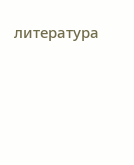литература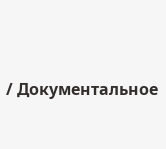/ Документальное